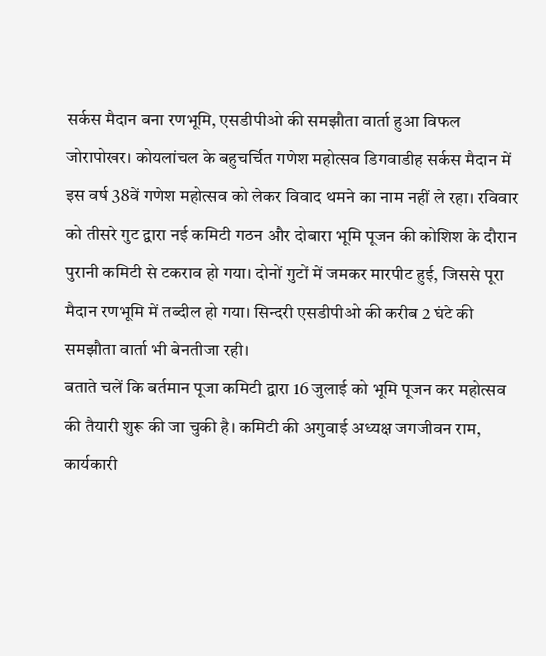सर्कस मैदान बना रणभूमि, एसडीपीओ की समझौता वार्ता हुआ विफल
जोरापोखर। कोयलांचल के बहुचर्चित गणेश महोत्सव डिगवाडीह सर्कस मैदान में इस वर्ष 38वें गणेश महोत्सव को लेकर विवाद थमने का नाम नहीं ले रहा। रविवार को तीसरे गुट द्वारा नई कमिटी गठन और दोबारा भूमि पूजन की कोशिश के दौरान पुरानी कमिटी से टकराव हो गया। दोनों गुटों में जमकर मारपीट हुई, जिससे पूरा मैदान रणभूमि में तब्दील हो गया। सिन्दरी एसडीपीओ की करीब 2 घंटे की समझौता वार्ता भी बेनतीजा रही।
बताते चलें कि बर्तमान पूजा कमिटी द्वारा 16 जुलाई को भूमि पूजन कर महोत्सव की तैयारी शुरू की जा चुकी है। कमिटी की अगुवाई अध्यक्ष जगजीवन राम, कार्यकारी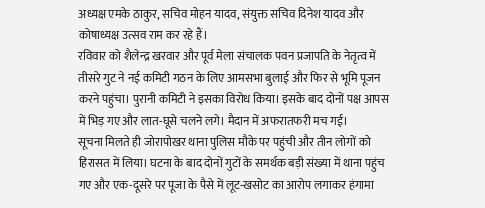अध्यक्ष एमके ठाकुर, सचिव मोहन यादव, संयुक्त सचिव दिनेश यादव और कोषाध्यक्ष उत्सव राम कर रहे हैं।
रविवार को शैलेन्द्र खरवार और पूर्व मेला संचालक पवन प्रजापति के नेतृत्व में तीसरे गुट ने नई कमिटी गठन के लिए आमसभा बुलाई और फिर से भूमि पूजन करने पहुंचा। पुरानी कमिटी ने इसका विरोध किया। इसके बाद दोनों पक्ष आपस में भिड़ गए और लात-घूसे चलने लगे। मैदान में अफरातफरी मच गई।
सूचना मिलते ही जोरापोखर थाना पुलिस मौके पर पहुंची और तीन लोगों को हिरासत में लिया। घटना के बाद दोनों गुटों के समर्थक बड़ी संख्या में थाना पहुंच गए और एक-दूसरे पर पूजा के पैसे में लूट-खसोट का आरोप लगाकर हंगामा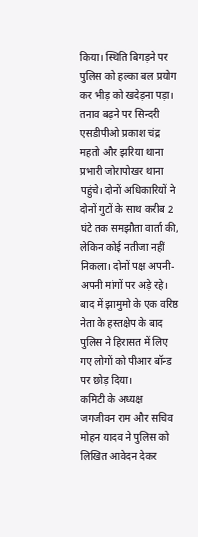किया। स्थिति बिगड़ने पर पुलिस को हल्का बल प्रयोग कर भीड़ को खदेड़ना पड़ा।
तनाव बढ़ने पर सिन्दरी एसडीपीओ प्रकाश चंद्र महतो और झरिया थाना प्रभारी जोरापोखर थाना पहुंचे। दोनों अधिकारियों ने दोनों गुटों के साथ करीब 2 घंटे तक समझौता वार्ता की, लेकिन कोई नतीजा नहीं निकला। दोनों पक्ष अपनी-अपनी मांगों पर अड़े रहे।
बाद में झामुमो के एक वरिष्ठ नेता के हस्तक्षेप के बाद पुलिस ने हिरासत में लिए गए लोगों को पीआर बॉन्ड पर छोड़ दिया।
कमिटी के अध्यक्ष जगजीवन राम और सचिव मोहन यादव ने पुलिस को लिखित आवेदन देकर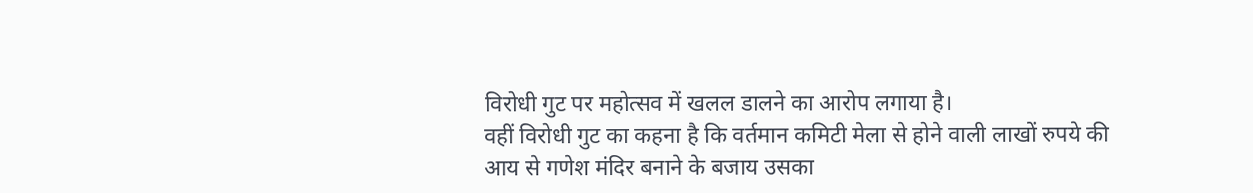विरोधी गुट पर महोत्सव में खलल डालने का आरोप लगाया है।
वहीं विरोधी गुट का कहना है कि वर्तमान कमिटी मेला से होने वाली लाखों रुपये की आय से गणेश मंदिर बनाने के बजाय उसका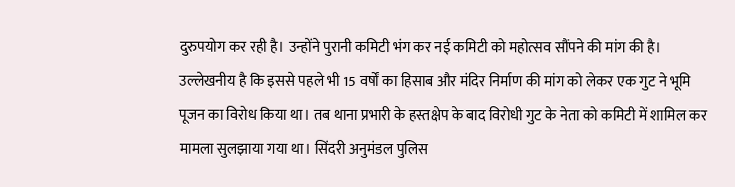दुरुपयोग कर रही है। उन्होंने पुरानी कमिटी भंग कर नई कमिटी को महोत्सव सौंपने की मांग की है।
उल्लेखनीय है कि इससे पहले भी 15 वर्षों का हिसाब और मंदिर निर्माण की मांग को लेकर एक गुट ने भूमि पूजन का विरोध किया था। तब थाना प्रभारी के हस्तक्षेप के बाद विरोधी गुट के नेता को कमिटी में शामिल कर मामला सुलझाया गया था। सिंदरी अनुमंडल पुलिस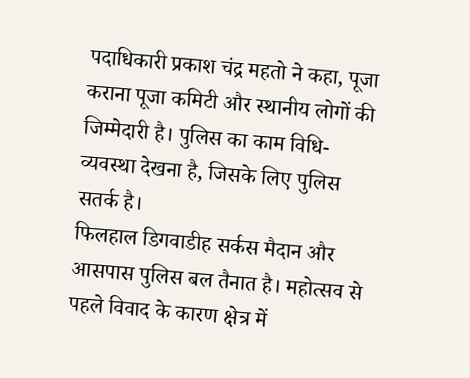पदाधिकारी प्रकाश चंद्र महतो ने कहा, पूजा कराना पूजा कमिटी और स्थानीय लोगों की जिम्मेदारी है। पुलिस का काम विधि-व्यवस्था देखना है, जिसके लिए पुलिस सतर्क है।
फिलहाल डिगवाडीह सर्कस मैदान और आसपास पुलिस बल तैनात है। महोत्सव से पहले विवाद के कारण क्षेत्र में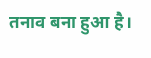तनाव बना हुआ है।